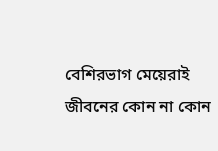বেশিরভাগ মেয়েরাই জীবনের কোন না কোন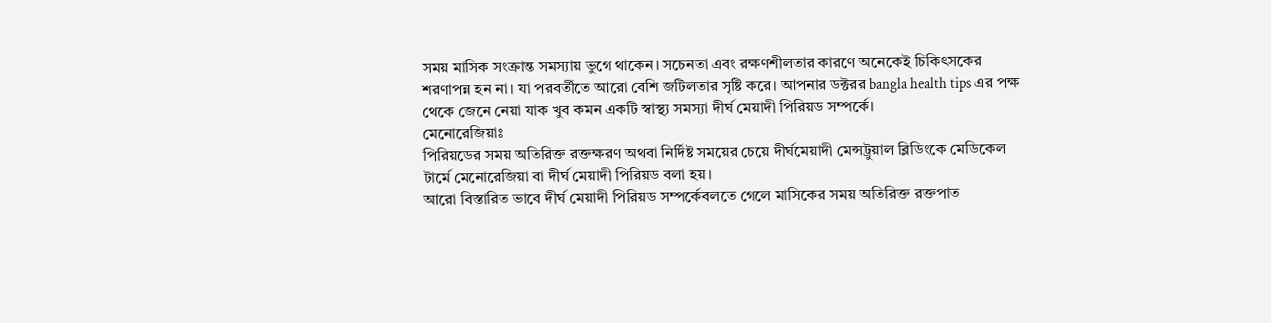সময় মাসিক সংক্রান্ত সমস্যায় ভুগে থাকেন। সচেনতা এবং রক্ষণশীলতার কারণে অনেকেই চিকিৎসকের শরণাপন্ন হন না। যা পরবর্তীতে আরো বেশি জটিলতার সৃষ্টি করে। আপনার ডক্টরর bangla health tips এর পক্ষ থেকে জেনে নেয়া যাক খুব কমন একটি স্বাস্থ্য সমস্যা দীর্ঘ মেয়াদী পিরিয়ড সম্পর্কে।
মেনোরেজিয়াঃ
পিরিয়ডের সময় অতিরিক্ত রক্তক্ষরণ অথবা নির্দিষ্ট সময়ের চেয়ে দীর্ঘমেয়াদী মেন্সট্রুয়াল ব্লিডিংকে মেডিকেল টার্মে মেনোরেজিয়া বা দীর্ঘ মেয়াদী পিরিয়ড বলা হয়।
আরো বিস্তারিত ভাবে দীর্ঘ মেয়াদী পিরিয়ড সম্পর্কেবলতে গেলে মাসিকের সময় অতিরিক্ত রক্তপাত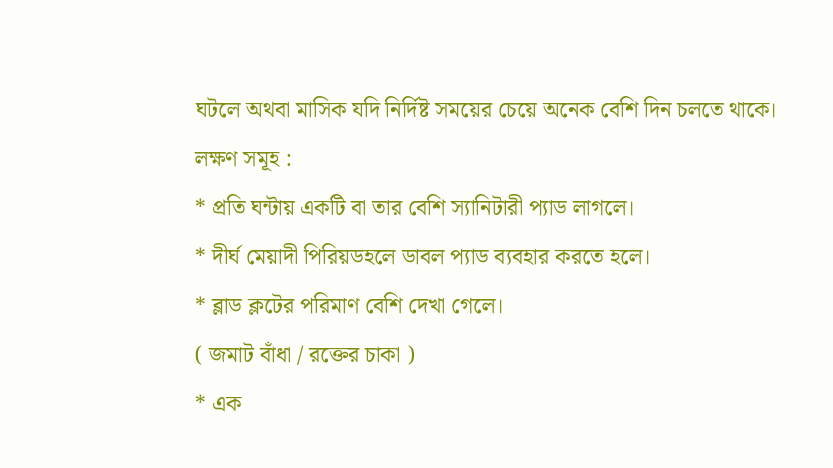ঘটলে অথবা মাসিক যদি নির্দিষ্ট সময়ের চেয়ে অনেক বেশি দিন চলতে থাকে।
লক্ষণ সমূহ :
* প্রতি ঘন্টায় একটি বা তার বেশি স্যানিটারী প্যাড লাগলে।
* দীর্ঘ মেয়াদী পিরিয়ডহলে ডাবল প্যাড ব্যবহার করতে হলে।
* ব্লাড ক্লটের পরিমাণ বেশি দেখা গেলে।
( জমাট বাঁধা / রক্তের চাকা )
* এক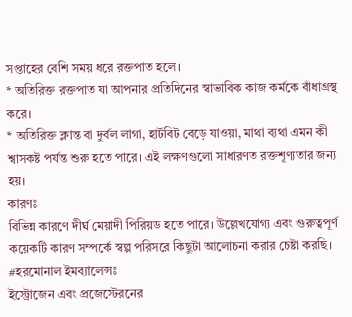সপ্তাহের বেশি সময় ধরে রক্তপাত হলে।
* অতিরিক্ত রক্তপাত যা আপনার প্রতিদিনের স্বাভাবিক কাজ কর্মকে বাঁধাগ্রস্থ করে।
* অতিরিক্ত ক্লান্ত বা দুর্বল লাগা, হার্টবিট বেড়ে যাওয়া, মাথা ব্যথা এমন কী শ্বাসকষ্ট পর্যন্ত শুরু হতে পারে। এই লক্ষণগুলো সাধারণত রক্তশূণ্যতার জন্য হয়।
কারণঃ
বিভিন্ন কারণে দীর্ঘ মেয়াদী পিরিয়ড হতে পারে। উল্লেখযোগ্য এবং গুরুত্বপূর্ণ কয়েকটি কারণ সম্পর্কে স্বল্প পরিসরে কিছুটা আলোচনা করার চেষ্টা করছি।
#হরমোনাল ইমব্যালেন্সঃ
ইস্ট্রোজেন এবং প্রজেস্টেরনের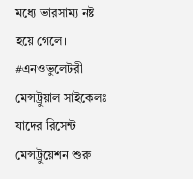মধ্যে ভারসাম্য নষ্ট হয়ে গেলে।
#এনওভুলেটরী মেন্সট্রুয়াল সাইকেলঃ
যাদের রিসেন্ট মেন্সট্রুয়েশন শুরু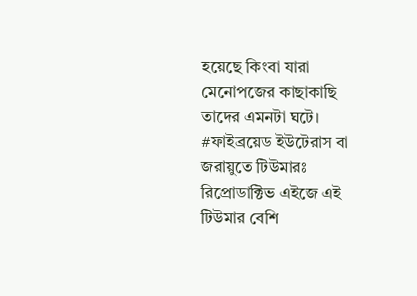হয়েছে কিংবা যারা মেনোপজের কাছাকাছি তাদের এমনটা ঘটে।
#ফাইব্রয়েড ইউটেরাস বা জরায়ুতে টিউমারঃ রিপ্রোডাক্টিভ এইজে এই টিউমার বেশি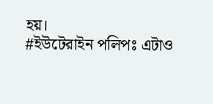হয়।
#ইউটেরাইন পলিপঃ এটাও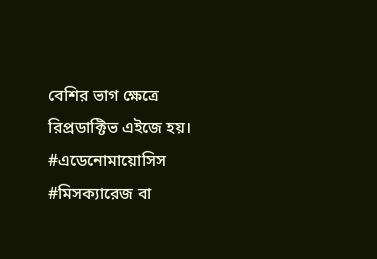বেশির ভাগ ক্ষেত্রে রিপ্রডাক্টিভ এইজে হয়।
#এডেনোমায়োসিস
#মিসক্যারেজ বা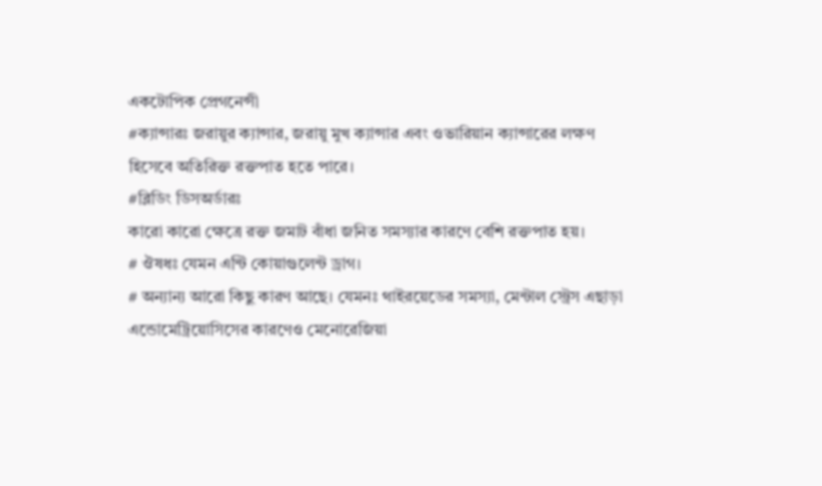একটোপিক প্রেগনেন্সী
#ক্যান্সারঃ জরায়ুর ক্যান্সার, জরায়ু মুখ ক্যান্সার এবং ওভারিয়ান ক্যান্সারের লক্ষণ হিসেবে অতিরিক্ত রক্তপাত হতে পারে।
#ব্লিডিং ডিসঅর্ডারঃ
কারো কারো ক্ষেত্রে রক্ত জমাট বাঁধা জনিত সমস্যার কারণে বেশি রক্তপাত হয়।
# ঔষধঃ যেমন এন্টি কোয়াগুলেন্ট ড্রাগ।
# অন্যান্য আরো কিছু কারণ আছে। যেমনঃ থাইরয়েডের সমস্যা, মেন্টাল স্ট্রেস এছাড়া এন্ডোমেট্রিয়োসিসের কারণেও মেনোরেজিয়া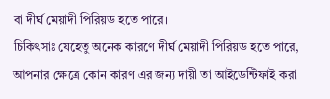বা দীর্ঘ মেয়াদী পিরিয়ড হতে পারে।
চিকিৎসাঃ যেহেতু অনেক কারণে দীর্ঘ মেয়াদী পিরিয়ড হতে পারে, আপনার ক্ষেত্রে কোন কারণ এর জন্য দায়ী তা আইডেন্টিফাই করা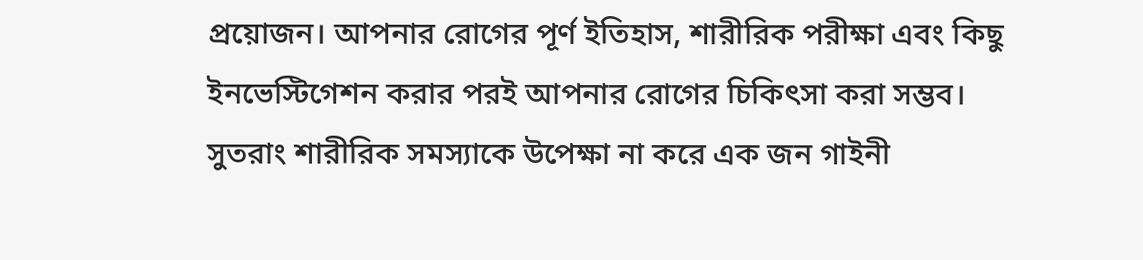প্রয়োজন। আপনার রোগের পূর্ণ ইতিহাস, শারীরিক পরীক্ষা এবং কিছু ইনভেস্টিগেশন করার পরই আপনার রোগের চিকিৎসা করা সম্ভব। সুতরাং শারীরিক সমস্যাকে উপেক্ষা না করে এক জন গাইনী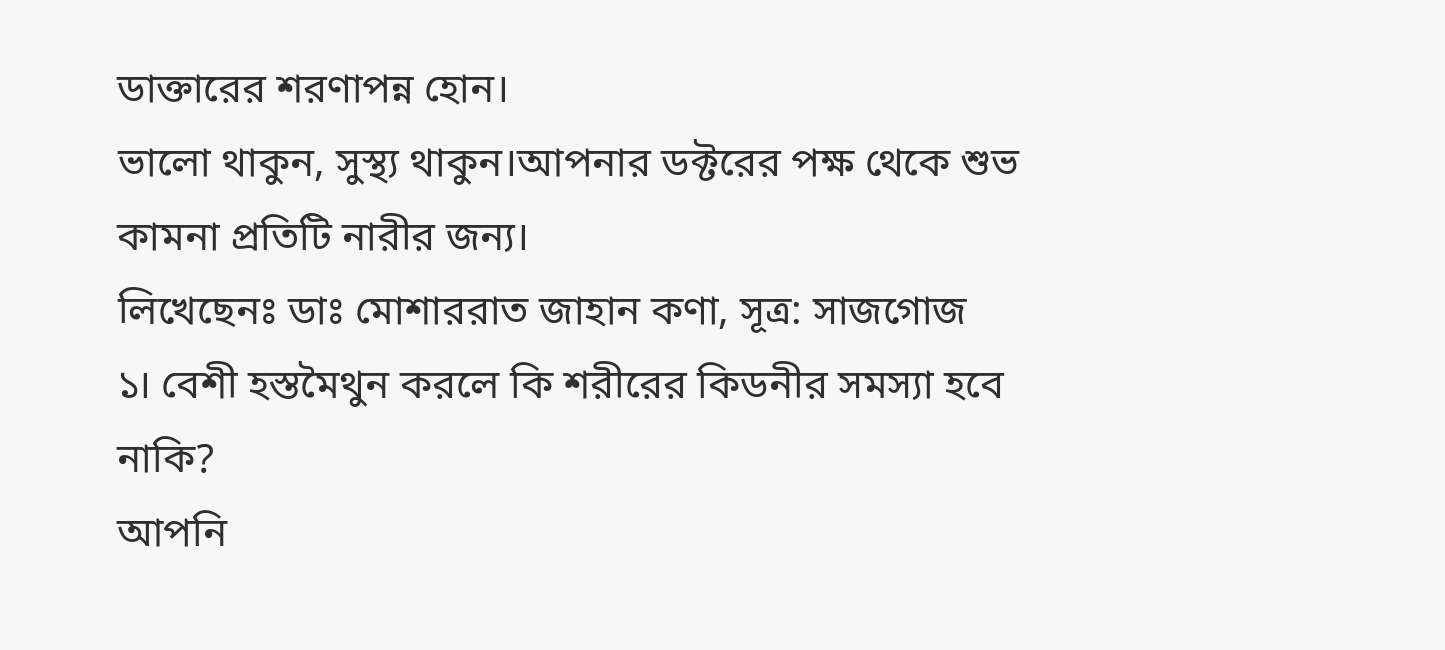ডাক্তারের শরণাপন্ন হোন।
ভালো থাকুন, সুস্থ্য থাকুন।আপনার ডক্টরের পক্ষ থেকে শুভ কামনা প্রতিটি নারীর জন্য।
লিখেছেনঃ ডাঃ মোশাররাত জাহান কণা, সূত্র: সাজগোজ
১। বেশী হস্তমৈথুন করলে কি শরীরের কিডনীর সমস্যা হবে নাকি?
আপনি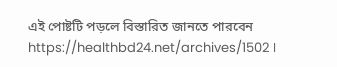এই পোষ্টটি পড়লে বিস্তারিত জানতে পারবেন https://healthbd24.net/archives/1502 ।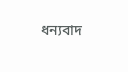ধন্যবাদ